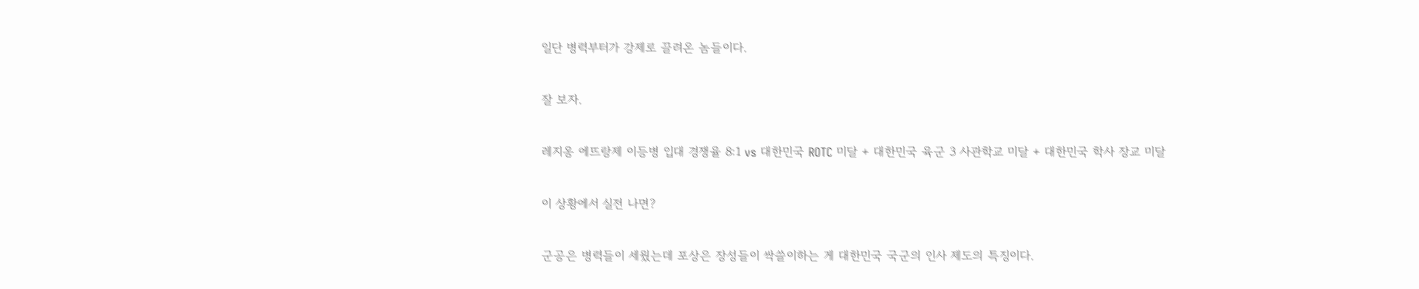일단 병력부터가 강제로 끌려온 놈들이다.


잘 보자.


레지옹 에뜨랑제 이등병 입대 경쟁율 8:1 vs 대한민국 ROTC 미달 + 대한민국 육군 3 사관학교 미달 + 대한민국 학사 장교 미달


이 상황에서 실전 나면?


군공은 병력들이 세웠는데 포상은 장성들이 싹쓸이하는 게 대한민국 국군의 인사 제도의 특징이다.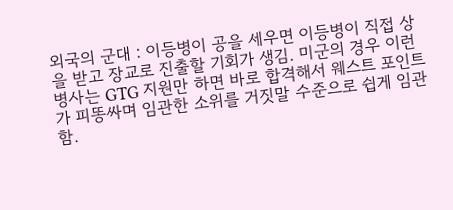외국의 군대 : 이등병이 공을 세우면 이등병이 직접 상을 받고 장교로 진출할 기회가 생김. 미군의 경우 이런 병사는 GTG 지원만 하면 바로 합격해서 웨스트 포인트가 피똥싸며 임관한 소위를 거짓말 수준으로 쉽게 임관함.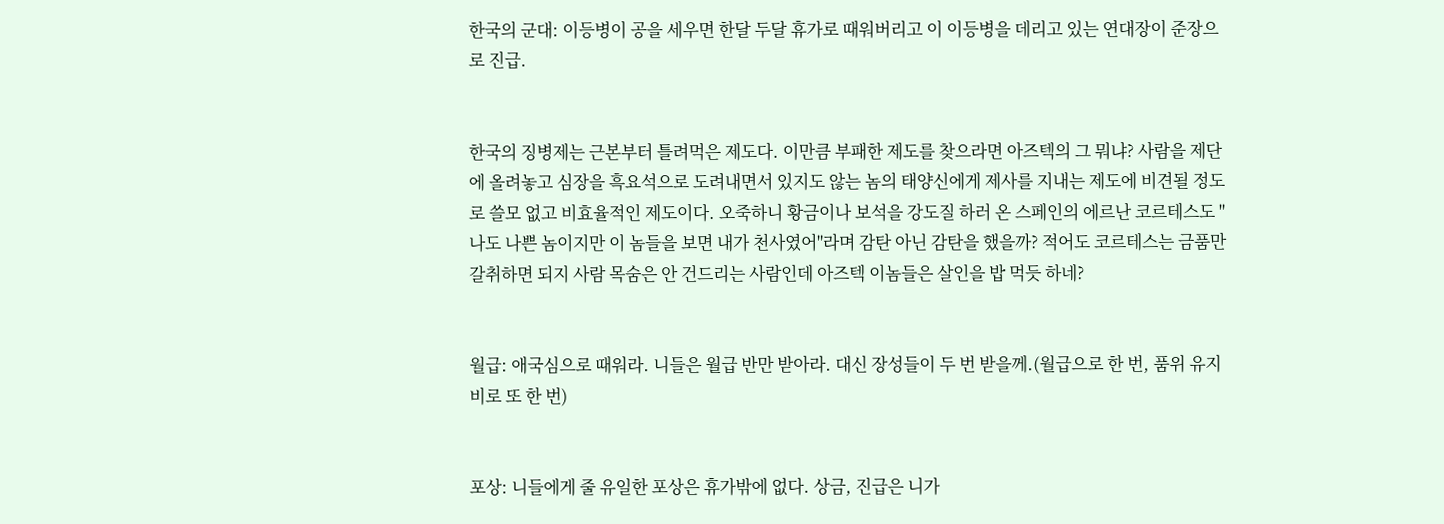한국의 군대: 이등병이 공을 세우면 한달 두달 휴가로 때워버리고 이 이등병을 데리고 있는 연대장이 준장으로 진급.


한국의 징병제는 근본부터 틀려먹은 제도다. 이만큼 부패한 제도를 찾으라면 아즈텍의 그 뭐냐? 사람을 제단에 올려놓고 심장을 흑요석으로 도려내면서 있지도 않는 놈의 태양신에게 제사를 지내는 제도에 비견될 정도로 쓸모 없고 비효율적인 제도이다. 오죽하니 황금이나 보석을 강도질 하러 온 스페인의 에르난 코르테스도 "나도 나쁜 놈이지만 이 놈들을 보면 내가 천사였어"라며 감탄 아닌 감탄을 했을까? 적어도 코르테스는 금품만 갈취하면 되지 사람 목숨은 안 건드리는 사람인데 아즈텍 이놈들은 살인을 밥 먹듯 하네?


월급: 애국심으로 때워라. 니들은 월급 반만 받아라. 대신 장성들이 두 번 받을께.(월급으로 한 번, 품위 유지비로 또 한 번)


포상: 니들에게 줄 유일한 포상은 휴가밖에 없다. 상금, 진급은 니가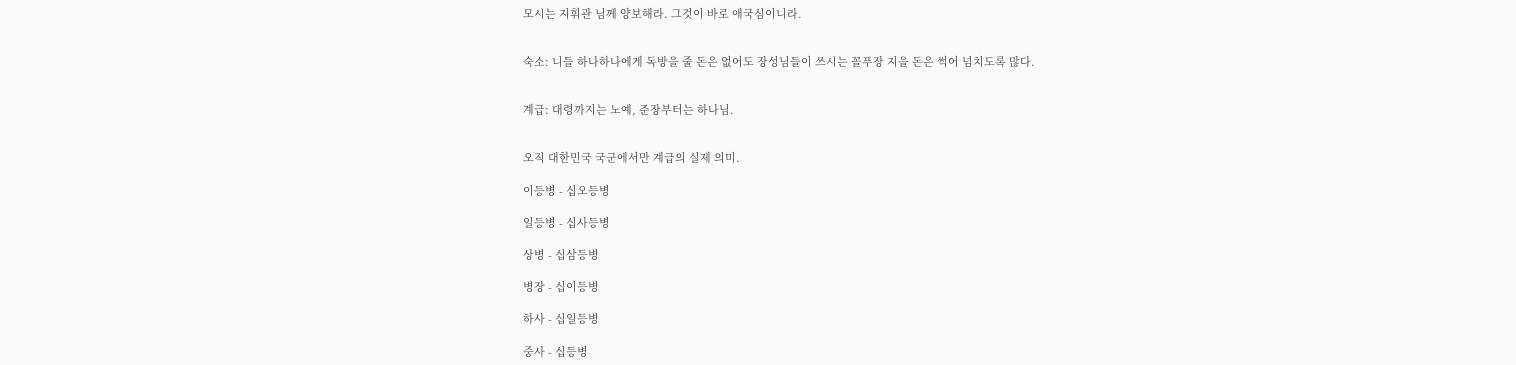모시는 지휘관 님께 양보해라. 그것이 바로 애국심이니라.


숙소: 니들 하나하나에게 독방을 줄 돈은 없어도 장성님들이 쓰시는 꼴푸장 지을 돈은 썩어 넘치도록 많다.


계급: 대령까지는 노예, 준장부터는 하나님.


오직 대한민국 국군에서만 계급의 실제 의미.

이등병 - 십오등병

일등병 - 십사등병

상병 - 십삼등병

병장 - 십이등병

하사 - 십일등병

중사 - 십등병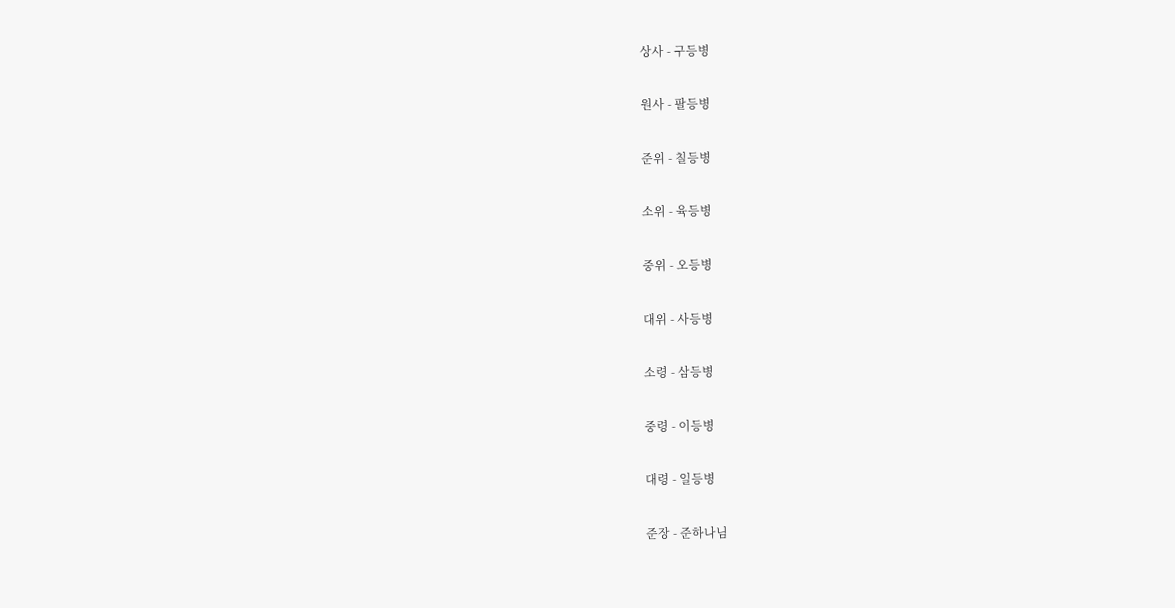상사 - 구등병

원사 - 팔등병

준위 - 칠등병

소위 - 육등병

중위 - 오등병

대위 - 사등병

소령 - 삼등병

중령 - 이등병

대령 - 일등병

준장 - 준하나님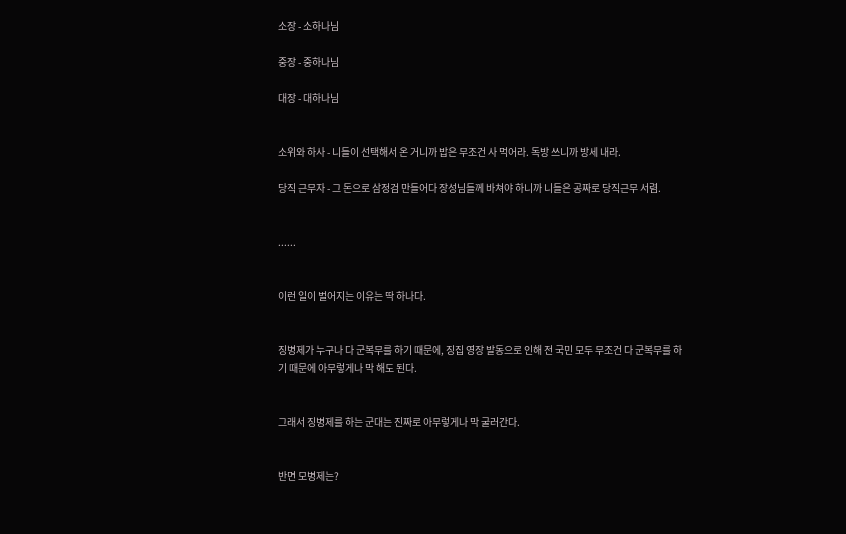소장 - 소하나님

중장 - 중하나님

대장 - 대하나님


소위와 하사 - 니들이 선택해서 온 거니까 밥은 무조건 사 먹어라. 독방 쓰니까 방세 내라.

당직 근무자 - 그 돈으로 삼정검 만들어다 장성님들께 바쳐야 하니까 니들은 공짜로 당직근무 서렴.


......


이런 일이 벌어지는 이유는 딱 하나다.


징병제가 누구나 다 군복무를 하기 때문에, 징집 영장 발동으로 인해 전 국민 모두 무조건 다 군복무를 하기 때문에 아무렇게나 막 해도 된다.


그래서 징병제를 하는 군대는 진짜로 아무렇게나 막 굴러간다.


반면 모병제는?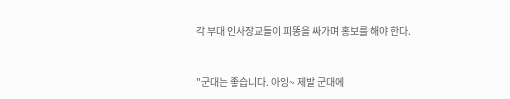각 부대 인사장교들이 피똥을 싸가며 홍보를 해야 한다.


"군대는 좋습니다. 아잉~ 제발 군대에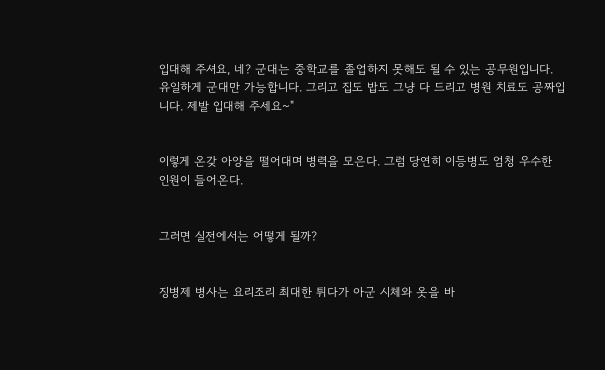입대해 주셔요, 네? 군대는 중학교를 졸업하지 못해도 될 수 있는 공무원입니다. 유일하게 군대만 가능합니다. 그리고 집도 밥도 그냥 다 드리고 병원 치료도 공짜입니다. 제발 입대해 주세요~"


이렇게 온갖 아양을 떨어대며 병력을 모은다. 그럼 당연히 이등병도 엄청 우수한 인원이 들어온다.


그러면 실전에서는 어떻게 될까?


징병제 병사는 요리조리 최대한 튀다가 아군 시체와 옷을 바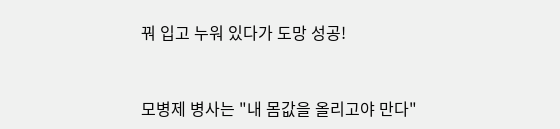꿔 입고 누워 있다가 도망 성공!


모병제 병사는 "내 몸값을 올리고야 만다"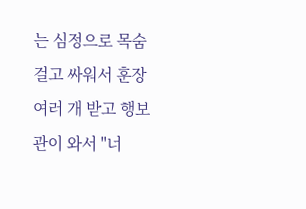는 심정으로 목숨 걸고 싸워서 훈장 여러 개 받고 행보관이 와서 "너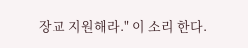장교 지원해라." 이 소리 한다.